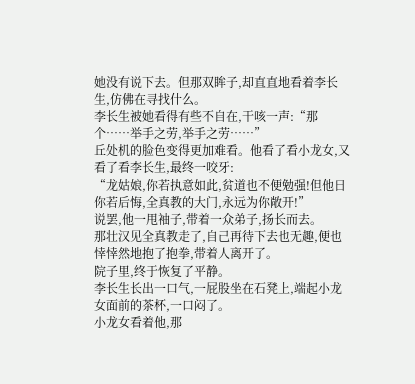她没有说下去。但那双眸子,却直直地看着李长生,仿佛在寻找什么。
李长生被她看得有些不自在,干咳一声:“那个……举手之劳,举手之劳……”
丘处机的脸色变得更加难看。他看了看小龙女,又看了看李长生,最终一咬牙:
“龙姑娘,你若执意如此,贫道也不便勉强!但他日你若后悔,全真教的大门,永远为你敞开!”
说罢,他一甩袖子,带着一众弟子,扬长而去。
那壮汉见全真教走了,自己再待下去也无趣,便也悻悻然地抱了抱拳,带着人离开了。
院子里,终于恢复了平静。
李长生长出一口气,一屁股坐在石凳上,端起小龙女面前的茶杯,一口闷了。
小龙女看着他,那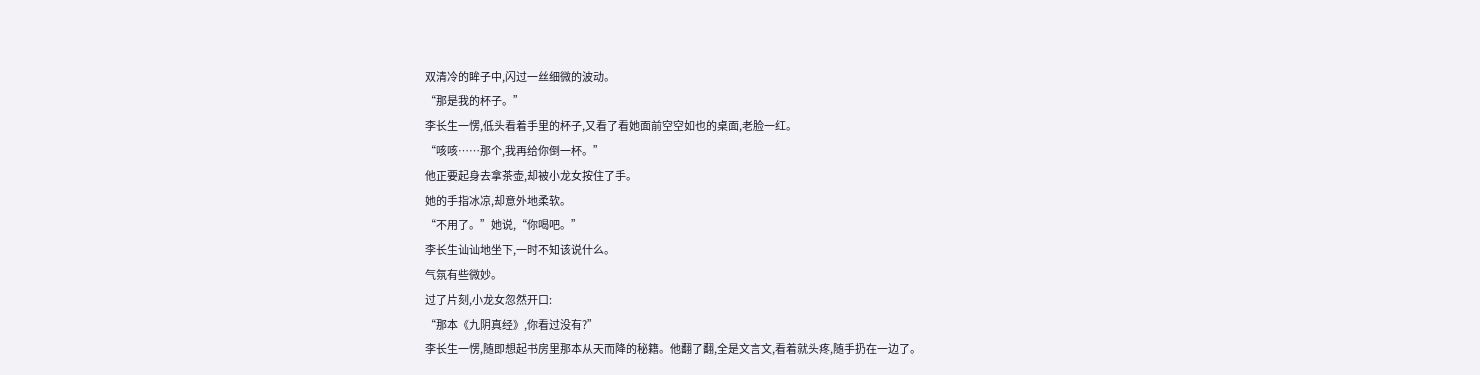双清冷的眸子中,闪过一丝细微的波动。
“那是我的杯子。”
李长生一愣,低头看着手里的杯子,又看了看她面前空空如也的桌面,老脸一红。
“咳咳……那个,我再给你倒一杯。”
他正要起身去拿茶壶,却被小龙女按住了手。
她的手指冰凉,却意外地柔软。
“不用了。”她说,“你喝吧。”
李长生讪讪地坐下,一时不知该说什么。
气氛有些微妙。
过了片刻,小龙女忽然开口:
“那本《九阴真经》,你看过没有?”
李长生一愣,随即想起书房里那本从天而降的秘籍。他翻了翻,全是文言文,看着就头疼,随手扔在一边了。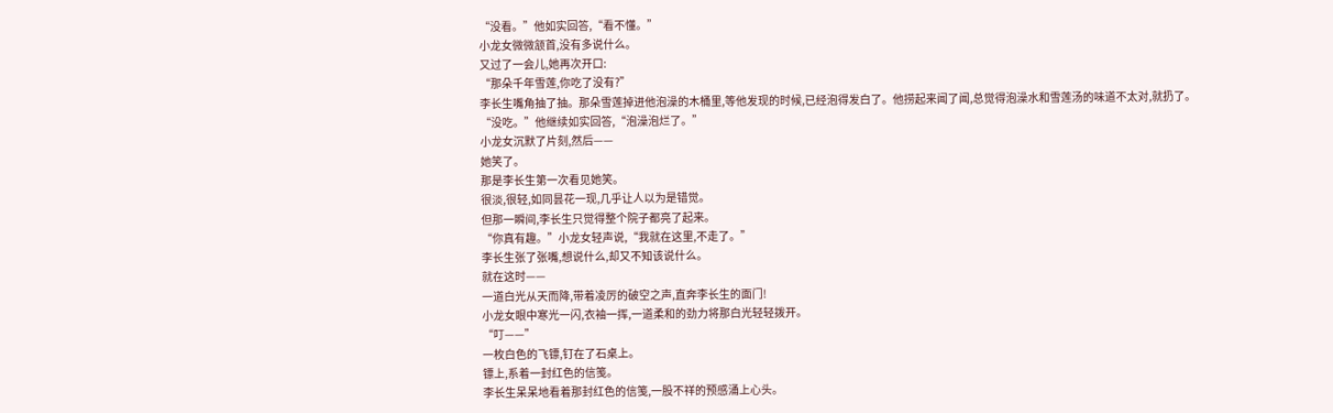“没看。”他如实回答,“看不懂。”
小龙女微微颔首,没有多说什么。
又过了一会儿,她再次开口:
“那朵千年雪莲,你吃了没有?”
李长生嘴角抽了抽。那朵雪莲掉进他泡澡的木桶里,等他发现的时候,已经泡得发白了。他捞起来闻了闻,总觉得泡澡水和雪莲汤的味道不太对,就扔了。
“没吃。”他继续如实回答,“泡澡泡烂了。”
小龙女沉默了片刻,然后——
她笑了。
那是李长生第一次看见她笑。
很淡,很轻,如同昙花一现,几乎让人以为是错觉。
但那一瞬间,李长生只觉得整个院子都亮了起来。
“你真有趣。”小龙女轻声说,“我就在这里,不走了。”
李长生张了张嘴,想说什么,却又不知该说什么。
就在这时——
一道白光从天而降,带着凌厉的破空之声,直奔李长生的面门!
小龙女眼中寒光一闪,衣袖一挥,一道柔和的劲力将那白光轻轻拨开。
“叮——”
一枚白色的飞镖,钉在了石桌上。
镖上,系着一封红色的信笺。
李长生呆呆地看着那封红色的信笺,一股不祥的预感涌上心头。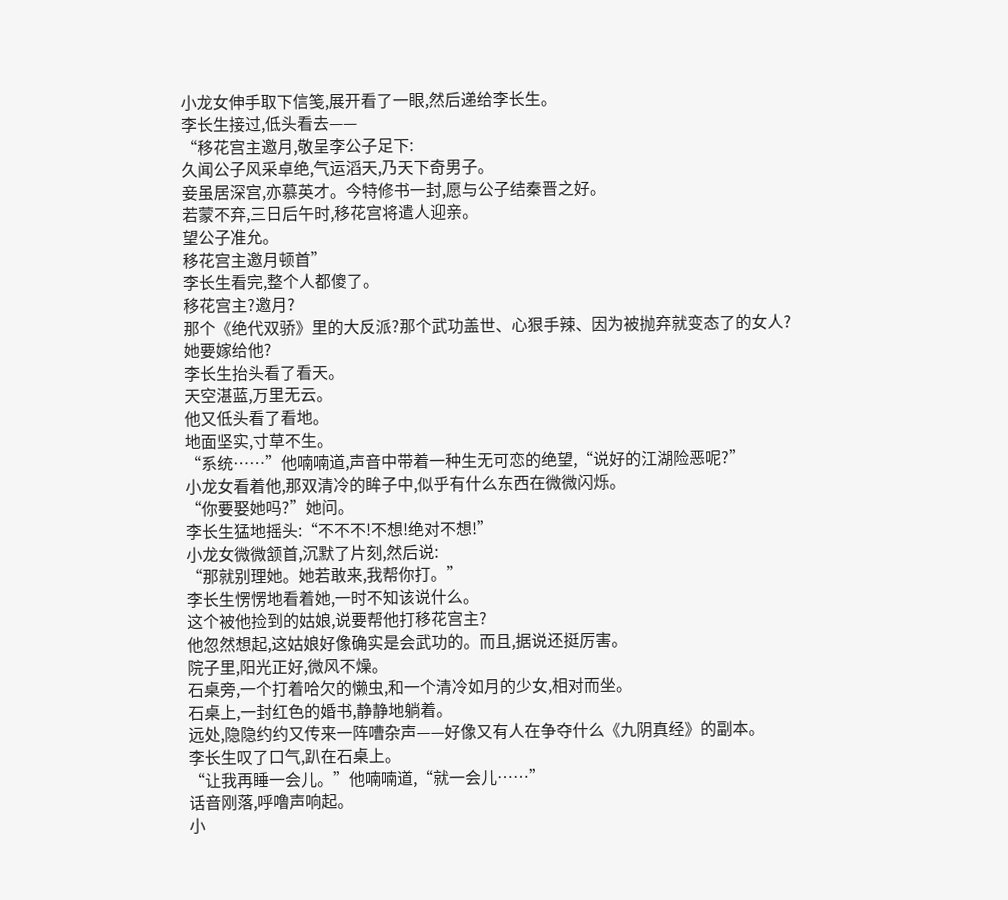小龙女伸手取下信笺,展开看了一眼,然后递给李长生。
李长生接过,低头看去——
“移花宫主邀月,敬呈李公子足下:
久闻公子风采卓绝,气运滔天,乃天下奇男子。
妾虽居深宫,亦慕英才。今特修书一封,愿与公子结秦晋之好。
若蒙不弃,三日后午时,移花宫将遣人迎亲。
望公子准允。
移花宫主邀月顿首”
李长生看完,整个人都傻了。
移花宫主?邀月?
那个《绝代双骄》里的大反派?那个武功盖世、心狠手辣、因为被抛弃就变态了的女人?
她要嫁给他?
李长生抬头看了看天。
天空湛蓝,万里无云。
他又低头看了看地。
地面坚实,寸草不生。
“系统……”他喃喃道,声音中带着一种生无可恋的绝望,“说好的江湖险恶呢?”
小龙女看着他,那双清冷的眸子中,似乎有什么东西在微微闪烁。
“你要娶她吗?”她问。
李长生猛地摇头:“不不不!不想!绝对不想!”
小龙女微微颔首,沉默了片刻,然后说:
“那就别理她。她若敢来,我帮你打。”
李长生愣愣地看着她,一时不知该说什么。
这个被他捡到的姑娘,说要帮他打移花宫主?
他忽然想起,这姑娘好像确实是会武功的。而且,据说还挺厉害。
院子里,阳光正好,微风不燥。
石桌旁,一个打着哈欠的懒虫,和一个清冷如月的少女,相对而坐。
石桌上,一封红色的婚书,静静地躺着。
远处,隐隐约约又传来一阵嘈杂声——好像又有人在争夺什么《九阴真经》的副本。
李长生叹了口气,趴在石桌上。
“让我再睡一会儿。”他喃喃道,“就一会儿……”
话音刚落,呼噜声响起。
小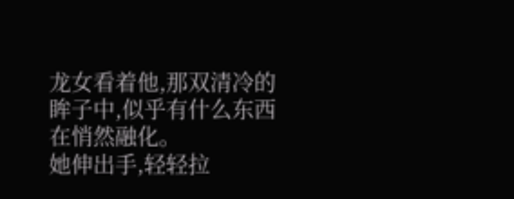龙女看着他,那双清冷的眸子中,似乎有什么东西在悄然融化。
她伸出手,轻轻拉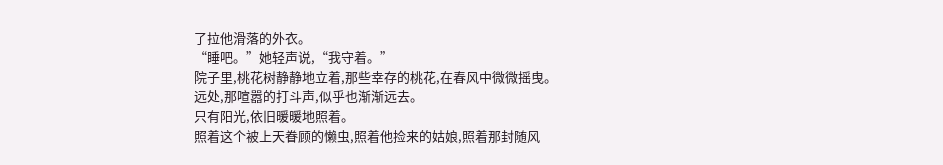了拉他滑落的外衣。
“睡吧。”她轻声说,“我守着。”
院子里,桃花树静静地立着,那些幸存的桃花,在春风中微微摇曳。
远处,那喧嚣的打斗声,似乎也渐渐远去。
只有阳光,依旧暖暖地照着。
照着这个被上天眷顾的懒虫,照着他捡来的姑娘,照着那封随风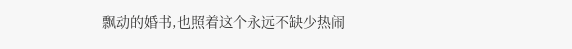飘动的婚书,也照着这个永远不缺少热闹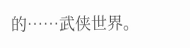的……武侠世界。